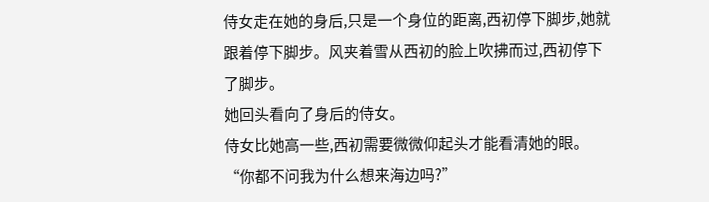侍女走在她的身后,只是一个身位的距离,西初停下脚步,她就跟着停下脚步。风夹着雪从西初的脸上吹拂而过,西初停下了脚步。
她回头看向了身后的侍女。
侍女比她高一些,西初需要微微仰起头才能看清她的眼。
“你都不问我为什么想来海边吗?”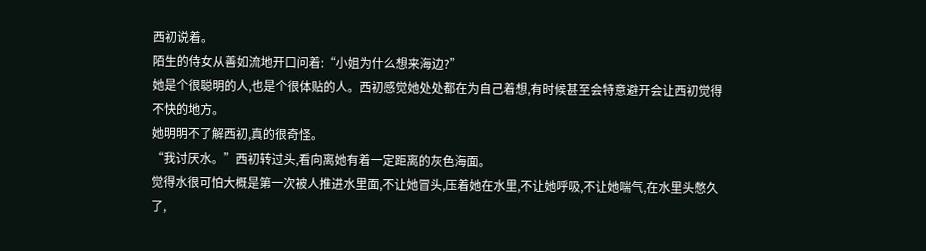西初说着。
陌生的侍女从善如流地开口问着:“小姐为什么想来海边?”
她是个很聪明的人,也是个很体贴的人。西初感觉她处处都在为自己着想,有时候甚至会特意避开会让西初觉得不快的地方。
她明明不了解西初,真的很奇怪。
“我讨厌水。”西初转过头,看向离她有着一定距离的灰色海面。
觉得水很可怕大概是第一次被人推进水里面,不让她冒头,压着她在水里,不让她呼吸,不让她喘气,在水里头憋久了,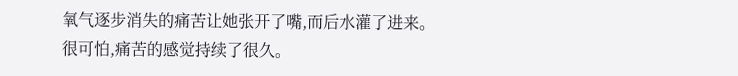氧气逐步消失的痛苦让她张开了嘴,而后水灌了进来。
很可怕,痛苦的感觉持续了很久。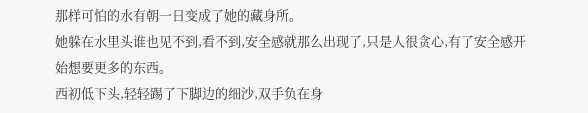那样可怕的水有朝一日变成了她的藏身所。
她躲在水里头谁也见不到,看不到,安全感就那么出现了,只是人很贪心,有了安全感开始想要更多的东西。
西初低下头,轻轻踢了下脚边的细沙,双手负在身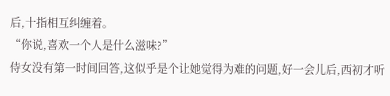后,十指相互纠缠着。
“你说,喜欢一个人是什么滋味?”
侍女没有第一时间回答,这似乎是个让她觉得为难的问题,好一会儿后,西初才听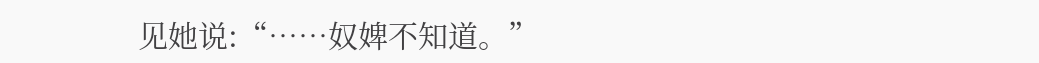见她说:“……奴婢不知道。”